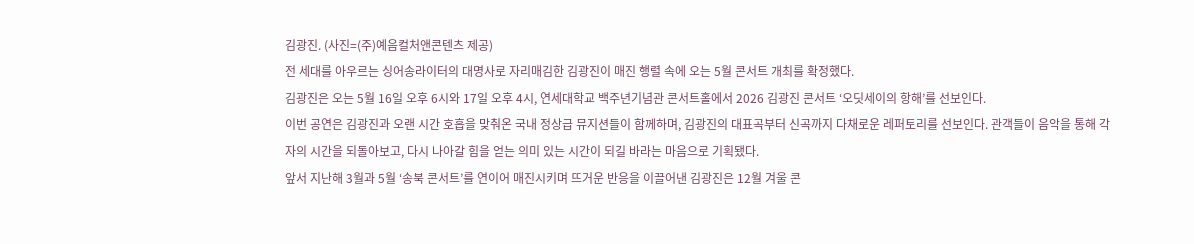김광진. (사진=(주)예음컬처앤콘텐츠 제공)
전 세대를 아우르는 싱어송라이터의 대명사로 자리매김한 김광진이 매진 행렬 속에 오는 5월 콘서트 개최를 확정했다.
김광진은 오는 5월 16일 오후 6시와 17일 오후 4시, 연세대학교 백주년기념관 콘서트홀에서 2026 김광진 콘서트 ‘오딧세이의 항해’를 선보인다.
이번 공연은 김광진과 오랜 시간 호흡을 맞춰온 국내 정상급 뮤지션들이 함께하며, 김광진의 대표곡부터 신곡까지 다채로운 레퍼토리를 선보인다. 관객들이 음악을 통해 각자의 시간을 되돌아보고, 다시 나아갈 힘을 얻는 의미 있는 시간이 되길 바라는 마음으로 기획됐다.
앞서 지난해 3월과 5월 ‘송북 콘서트’를 연이어 매진시키며 뜨거운 반응을 이끌어낸 김광진은 12월 겨울 콘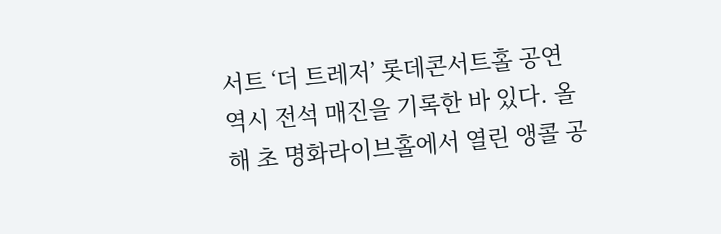서트 ‘더 트레저’ 롯데콘서트홀 공연 역시 전석 매진을 기록한 바 있다. 올해 초 명화라이브홀에서 열린 앵콜 공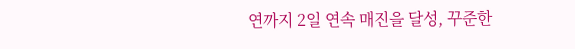연까지 2일 연속 매진을 달성, 꾸준한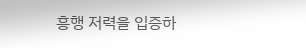흥행 저력을 입증하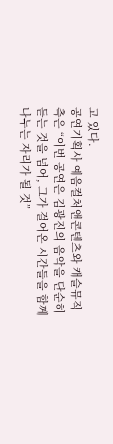고 있다.
공연기획사 예음컬처앤콘텐츠와 캐슬뮤직 측은 “이번 공연은 김광진의 음악을 단순히 듣는 것을 넘어, 그가 걸어온 시간들을 함께 나누는 자리가 될 것”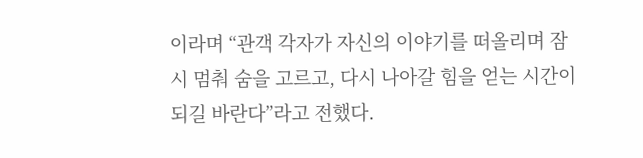이라며 “관객 각자가 자신의 이야기를 떠올리며 잠시 멈춰 숨을 고르고, 다시 나아갈 힘을 얻는 시간이 되길 바란다”라고 전했다.